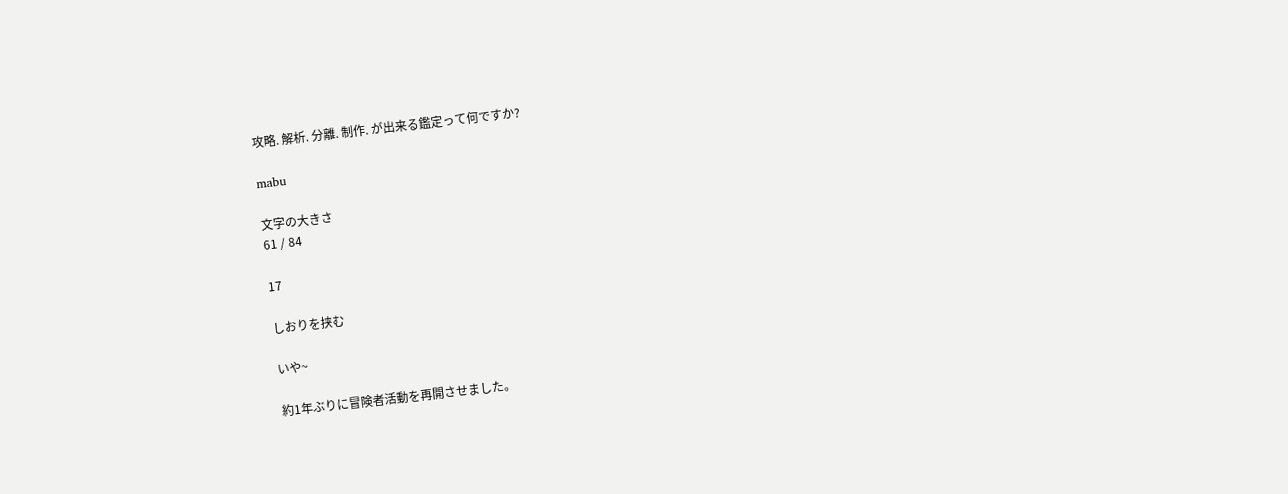攻略. 解析. 分離. 制作. が出来る鑑定って何ですか?

mabu

文字の大きさ
61 / 84

17

しおりを挟む

いや~

約1年ぶりに冒険者活動を再開させました。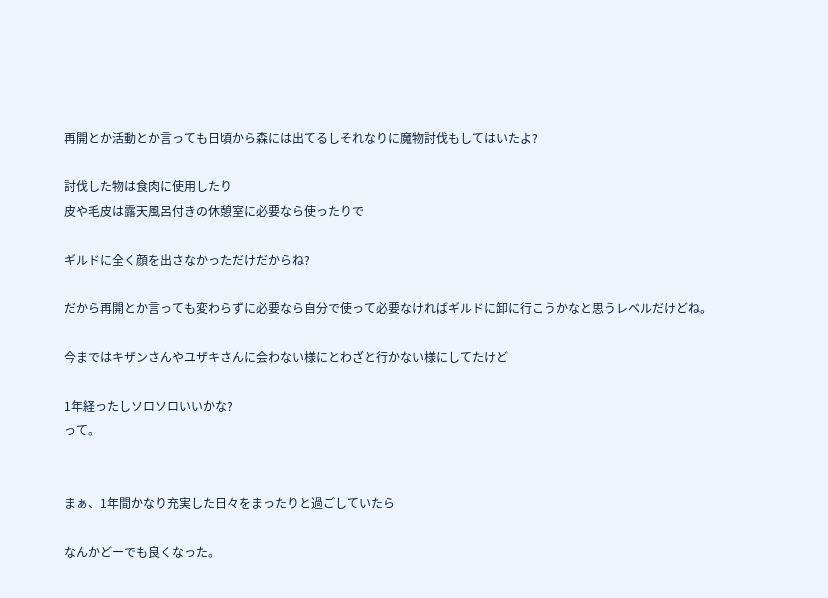再開とか活動とか言っても日頃から森には出てるしそれなりに魔物討伐もしてはいたよ?

討伐した物は食肉に使用したり
皮や毛皮は露天風呂付きの休憩室に必要なら使ったりで

ギルドに全く顔を出さなかっただけだからね?

だから再開とか言っても変わらずに必要なら自分で使って必要なければギルドに卸に行こうかなと思うレベルだけどね。

今まではキザンさんやユザキさんに会わない様にとわざと行かない様にしてたけど

1年経ったしソロソロいいかな?
って。


まぁ、1年間かなり充実した日々をまったりと過ごしていたら

なんかどーでも良くなった。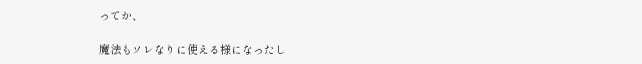ってか、

魔法もソレなりに使える様になったし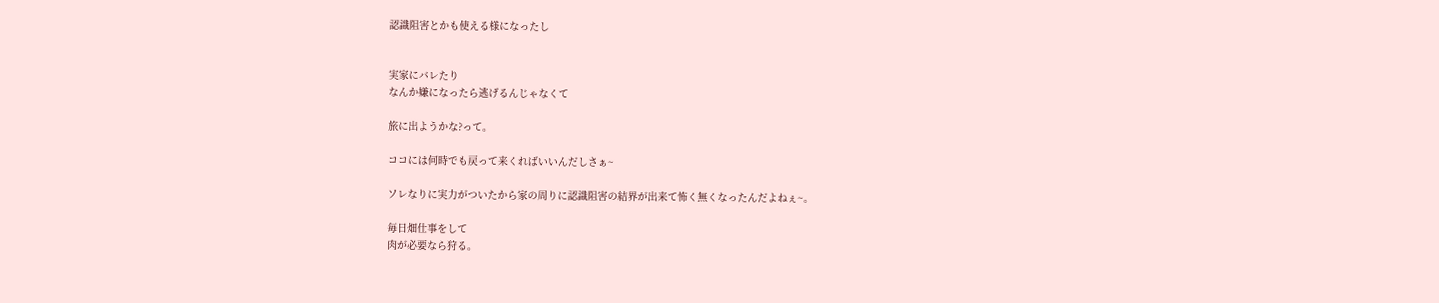認識阻害とかも使える様になったし


実家にバレたり
なんか嫌になったら逃げるんじゃなくて

旅に出ようかな?って。

ココには何時でも戻って来くればいいんだしさぁ~

ソレなりに実力がついたから家の周りに認識阻害の結界が出来て怖く無くなったんだよねぇ~。

毎日畑仕事をして
肉が必要なら狩る。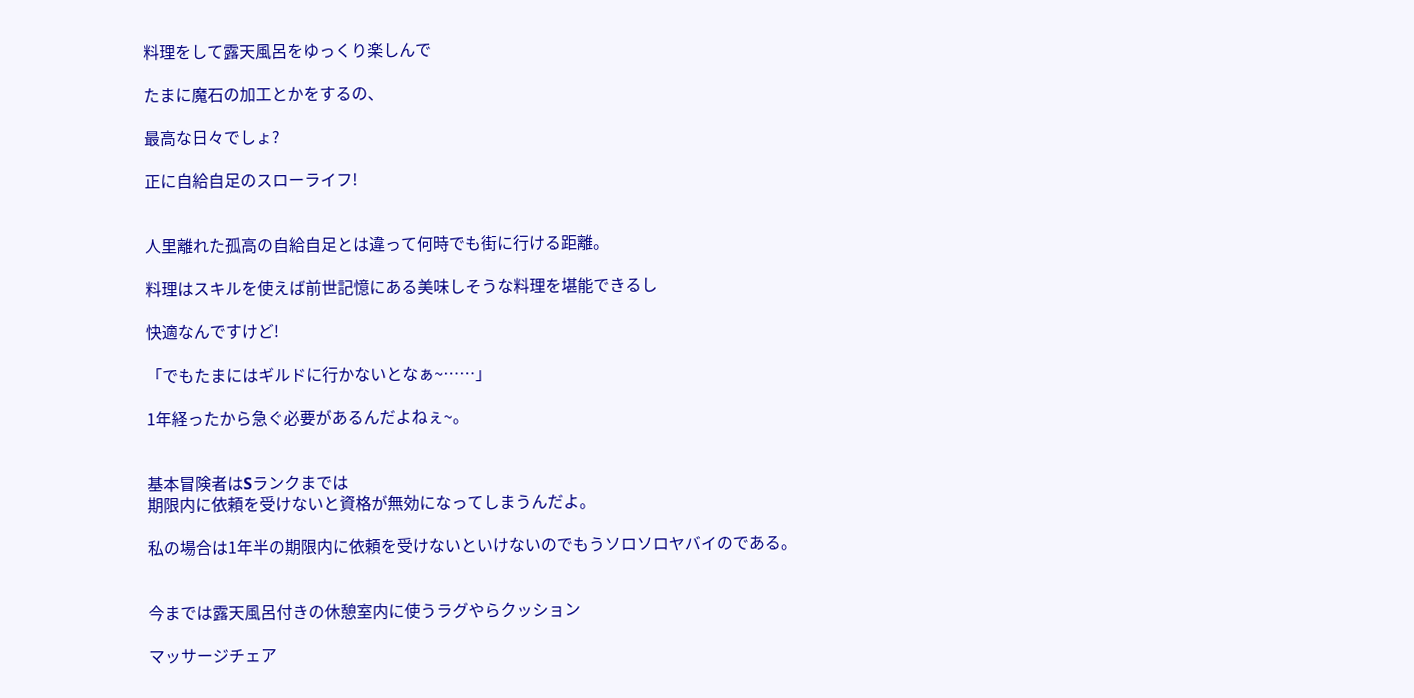料理をして露天風呂をゆっくり楽しんで

たまに魔石の加工とかをするの、

最高な日々でしょ?

正に自給自足のスローライフ!


人里離れた孤高の自給自足とは違って何時でも街に行ける距離。

料理はスキルを使えば前世記憶にある美味しそうな料理を堪能できるし

快適なんですけど!

「でもたまにはギルドに行かないとなぁ~……」

1年経ったから急ぐ必要があるんだよねぇ~。


基本冒険者はSランクまでは
期限内に依頼を受けないと資格が無効になってしまうんだよ。

私の場合は1年半の期限内に依頼を受けないといけないのでもうソロソロヤバイのである。


今までは露天風呂付きの休憩室内に使うラグやらクッション

マッサージチェア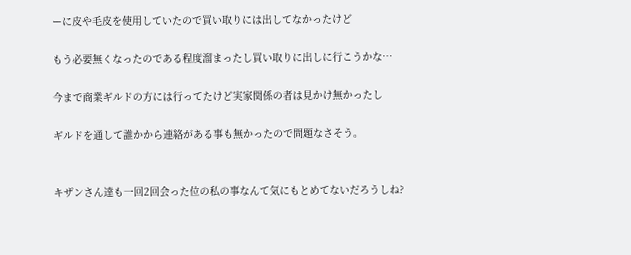ーに皮や毛皮を使用していたので買い取りには出してなかったけど

もう必要無くなったのである程度溜まったし買い取りに出しに行こうかな…

今まで商業ギルドの方には行ってたけど実家関係の者は見かけ無かったし

ギルドを通して誰かから連絡がある事も無かったので問題なさそう。


キザンさん達も一回2回会った位の私の事なんて気にもとめてないだろうしね?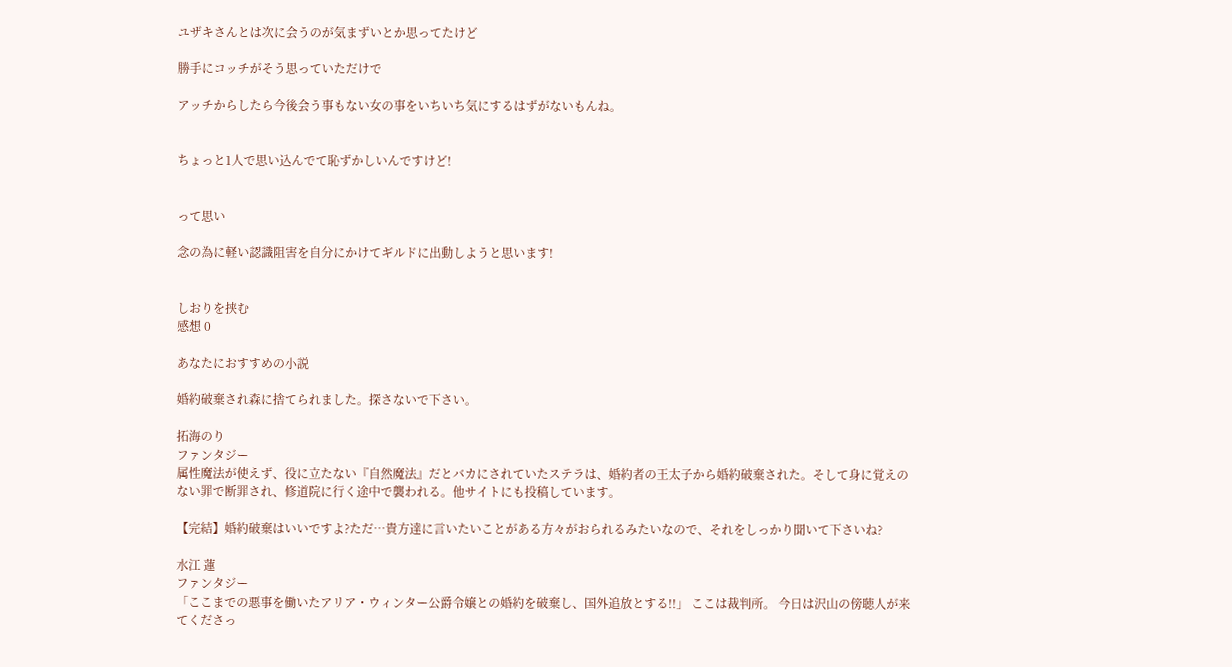ユザキさんとは次に会うのが気まずいとか思ってたけど

勝手にコッチがそう思っていただけで

アッチからしたら今後会う事もない女の事をいちいち気にするはずがないもんね。


ちょっと1人で思い込んでて恥ずかしいんですけど!


って思い

念の為に軽い認識阻害を自分にかけてギルドに出動しようと思います!


しおりを挟む
感想 0

あなたにおすすめの小説

婚約破棄され森に捨てられました。探さないで下さい。

拓海のり
ファンタジー
属性魔法が使えず、役に立たない『自然魔法』だとバカにされていたステラは、婚約者の王太子から婚約破棄された。そして身に覚えのない罪で断罪され、修道院に行く途中で襲われる。他サイトにも投稿しています。

【完結】婚約破棄はいいですよ?ただ…貴方達に言いたいことがある方々がおられるみたいなので、それをしっかり聞いて下さいね?

水江 蓮
ファンタジー
「ここまでの悪事を働いたアリア・ウィンター公爵令嬢との婚約を破棄し、国外追放とする!!」 ここは裁判所。 今日は沢山の傍聴人が来てくださっ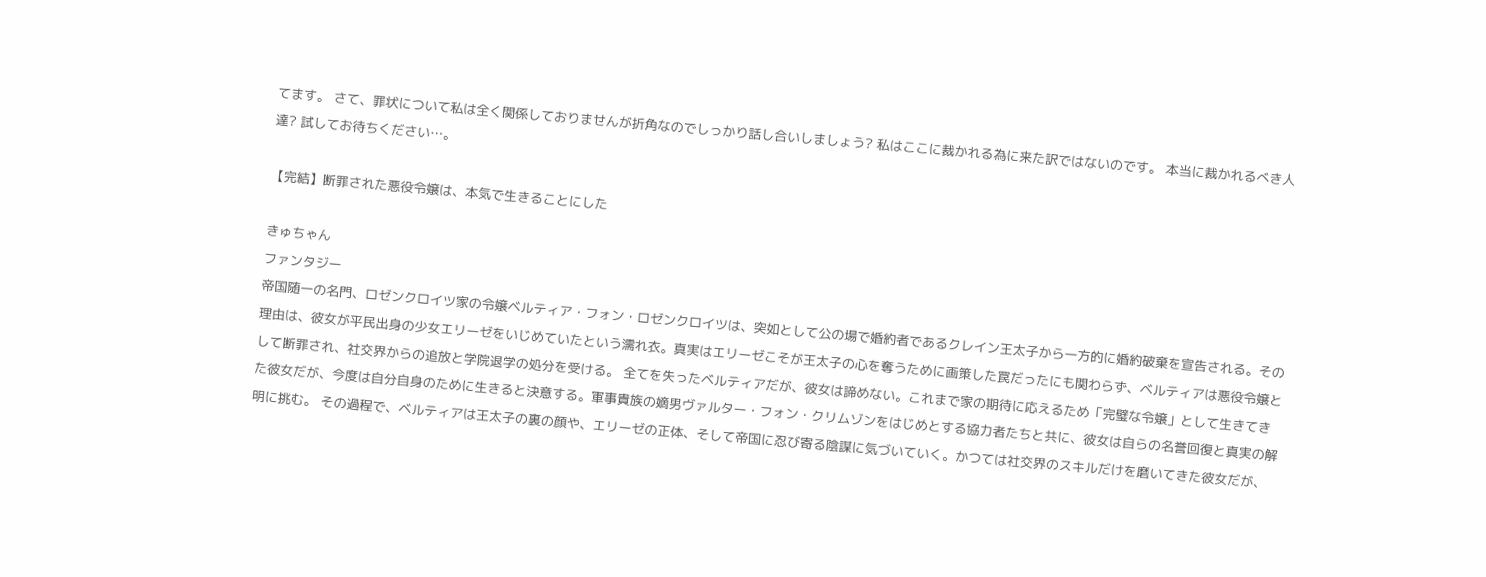てます。 さて、罪状について私は全く関係しておりませんが折角なのでしっかり話し合いしましょう? 私はここに裁かれる為に来た訳ではないのです。 本当に裁かれるべき人達? 試してお待ちください…。

【完結】断罪された悪役令嬢は、本気で生きることにした

きゅちゃん
ファンタジー
帝国随一の名門、ロゼンクロイツ家の令嬢ベルティア・フォン・ロゼンクロイツは、突如として公の場で婚約者であるクレイン王太子から一方的に婚約破棄を宣告される。その理由は、彼女が平民出身の少女エリーゼをいじめていたという濡れ衣。真実はエリーゼこそが王太子の心を奪うために画策した罠だったにも関わらず、ベルティアは悪役令嬢として断罪され、社交界からの追放と学院退学の処分を受ける。 全てを失ったベルティアだが、彼女は諦めない。これまで家の期待に応えるため「完璧な令嬢」として生きてきた彼女だが、今度は自分自身のために生きると決意する。軍事貴族の嫡男ヴァルター・フォン・クリムゾンをはじめとする協力者たちと共に、彼女は自らの名誉回復と真実の解明に挑む。 その過程で、ベルティアは王太子の裏の顔や、エリーゼの正体、そして帝国に忍び寄る陰謀に気づいていく。かつては社交界のスキルだけを磨いてきた彼女だが、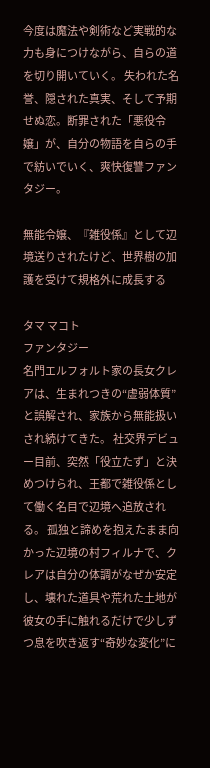今度は魔法や剣術など実戦的な力も身につけながら、自らの道を切り開いていく。 失われた名誉、隠された真実、そして予期せぬ恋。断罪された「悪役令嬢」が、自分の物語を自らの手で紡いでいく、爽快復讐ファンタジー。

無能令嬢、『雑役係』として辺境送りされたけど、世界樹の加護を受けて規格外に成長する

タマ マコト
ファンタジー
名門エルフォルト家の長女クレアは、生まれつきの“虚弱体質”と誤解され、家族から無能扱いされ続けてきた。 社交界デビュー目前、突然「役立たず」と決めつけられ、王都で雑役係として働く名目で辺境へ追放される。 孤独と諦めを抱えたまま向かった辺境の村フィルナで、クレアは自分の体調がなぜか安定し、壊れた道具や荒れた土地が彼女の手に触れるだけで少しずつ息を吹き返す“奇妙な変化”に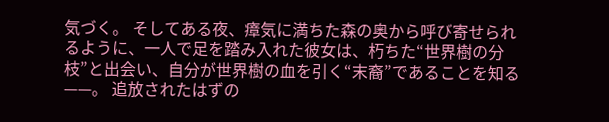気づく。 そしてある夜、瘴気に満ちた森の奥から呼び寄せられるように、一人で足を踏み入れた彼女は、朽ちた“世界樹の分枝”と出会い、自分が世界樹の血を引く“末裔”であることを知る——。 追放されたはずの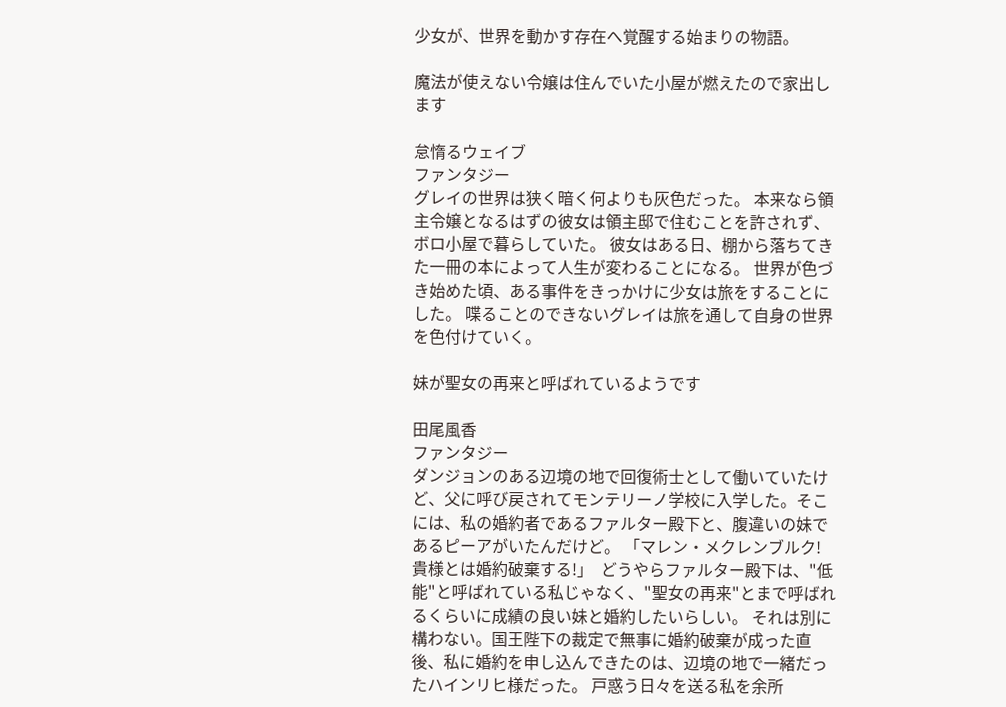少女が、世界を動かす存在へ覚醒する始まりの物語。

魔法が使えない令嬢は住んでいた小屋が燃えたので家出します

怠惰るウェイブ
ファンタジー
グレイの世界は狭く暗く何よりも灰色だった。 本来なら領主令嬢となるはずの彼女は領主邸で住むことを許されず、ボロ小屋で暮らしていた。 彼女はある日、棚から落ちてきた一冊の本によって人生が変わることになる。 世界が色づき始めた頃、ある事件をきっかけに少女は旅をすることにした。 喋ることのできないグレイは旅を通して自身の世界を色付けていく。

妹が聖女の再来と呼ばれているようです

田尾風香
ファンタジー
ダンジョンのある辺境の地で回復術士として働いていたけど、父に呼び戻されてモンテリーノ学校に入学した。そこには、私の婚約者であるファルター殿下と、腹違いの妹であるピーアがいたんだけど。 「マレン・メクレンブルク! 貴様とは婚約破棄する!」  どうやらファルター殿下は、"低能"と呼ばれている私じゃなく、"聖女の再来"とまで呼ばれるくらいに成績の良い妹と婚約したいらしい。 それは別に構わない。国王陛下の裁定で無事に婚約破棄が成った直後、私に婚約を申し込んできたのは、辺境の地で一緒だったハインリヒ様だった。 戸惑う日々を送る私を余所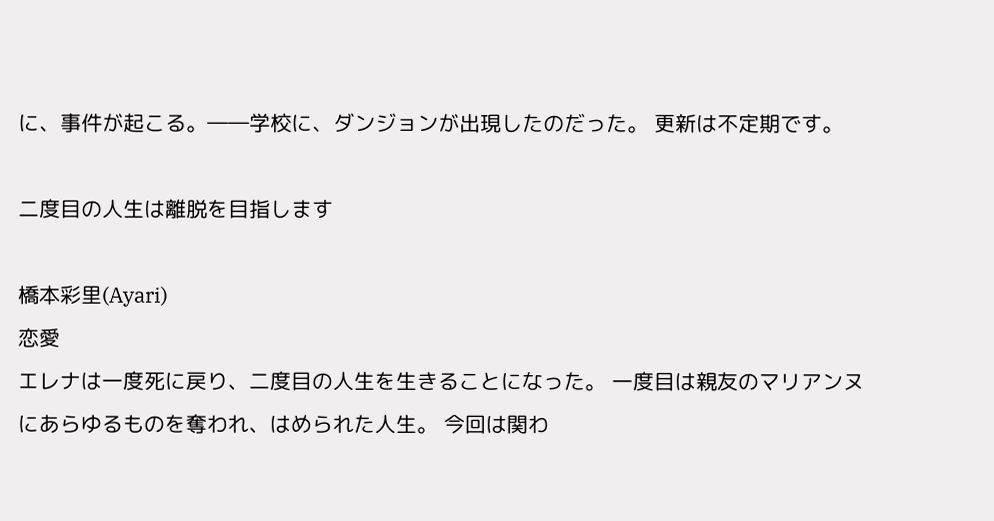に、事件が起こる。――学校に、ダンジョンが出現したのだった。 更新は不定期です。

二度目の人生は離脱を目指します

橋本彩里(Ayari)
恋愛
エレナは一度死に戻り、二度目の人生を生きることになった。 一度目は親友のマリアンヌにあらゆるものを奪われ、はめられた人生。 今回は関わ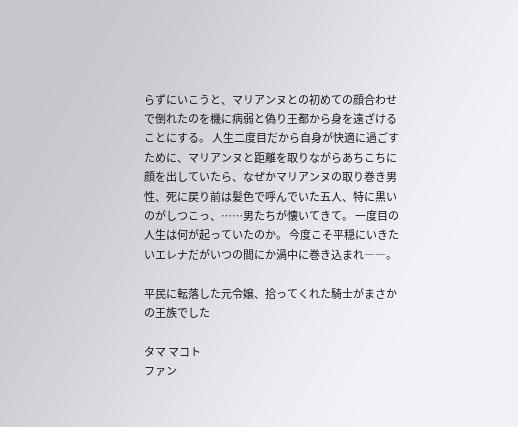らずにいこうと、マリアンヌとの初めての顔合わせで倒れたのを機に病弱と偽り王都から身を遠ざけることにする。 人生二度目だから自身が快適に過ごすために、マリアンヌと距離を取りながらあちこちに顔を出していたら、なぜかマリアンヌの取り巻き男性、死に戻り前は髪色で呼んでいた五人、特に黒いのがしつこっ、……男たちが懐いてきて。 一度目の人生は何が起っていたのか。 今度こそ平穏にいきたいエレナだがいつの間にか渦中に巻き込まれ――。

平民に転落した元令嬢、拾ってくれた騎士がまさかの王族でした

タマ マコト
ファン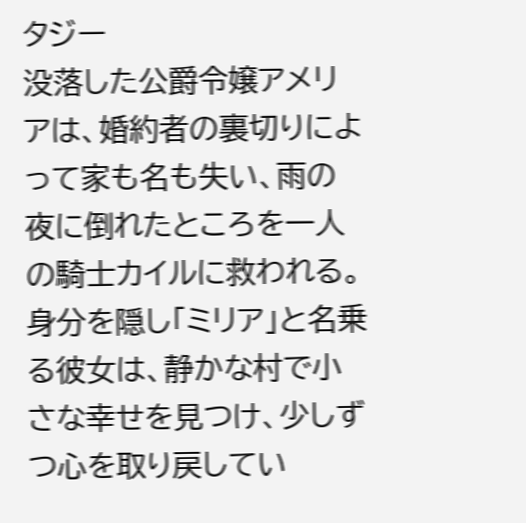タジー
没落した公爵令嬢アメリアは、婚約者の裏切りによって家も名も失い、雨の夜に倒れたところを一人の騎士カイルに救われる。 身分を隠し「ミリア」と名乗る彼女は、静かな村で小さな幸せを見つけ、少しずつ心を取り戻してい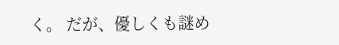く。 だが、優しくも謎め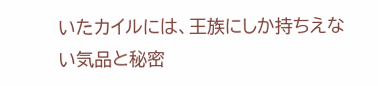いたカイルには、王族にしか持ちえない気品と秘密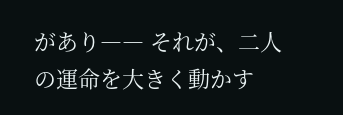があり―― それが、二人の運命を大きく動かす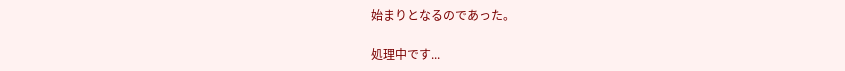始まりとなるのであった。

処理中です...